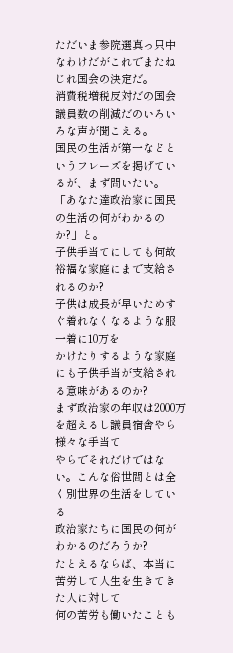ただいま参院選真っ只中なわけだがこれでまたねじれ国会の決定だ。
消費税増税反対だの国会議員数の削減だのいろいろな声が聞こえる。
国民の生活が第一などというフレーズを掲げているが、まず問いたい。
「あなた達政治家に国民の生活の何がわかるのか?」と。
子供手当てにしても何故裕福な家庭にまで支給されるのか?
子供は成長が早いためすぐ着れなくなるような服一着に10万を
かけたりするような家庭にも子供手当が支給される意味があるのか?
まず政治家の年収は2000万を超えるし議員宿舎やら様々な手当て
やらでそれだけではない。こんな俗世間とは全く別世界の生活をしている
政治家たちに国民の何がわかるのだろうか?
たとえるならば、本当に苦労して人生を生きてきた人に対して
何の苦労も働いたことも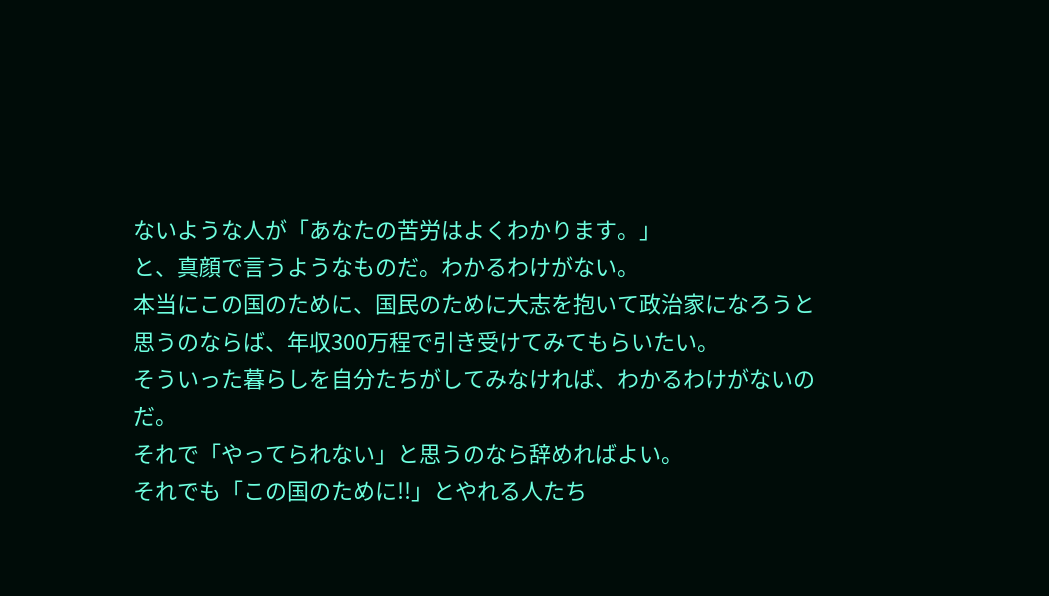ないような人が「あなたの苦労はよくわかります。」
と、真顔で言うようなものだ。わかるわけがない。
本当にこの国のために、国民のために大志を抱いて政治家になろうと
思うのならば、年収300万程で引き受けてみてもらいたい。
そういった暮らしを自分たちがしてみなければ、わかるわけがないのだ。
それで「やってられない」と思うのなら辞めればよい。
それでも「この国のために!!」とやれる人たち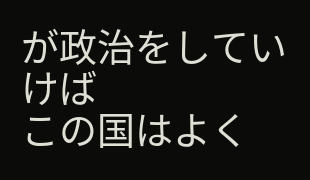が政治をしていけば
この国はよく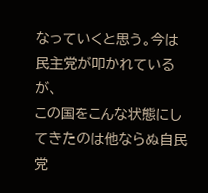なっていくと思う。今は民主党が叩かれているが、
この国をこんな状態にしてきたのは他ならぬ自民党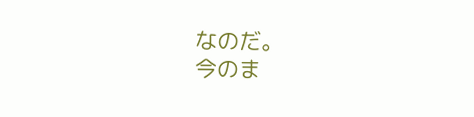なのだ。
今のま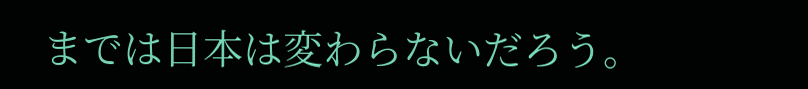までは日本は変わらないだろう。